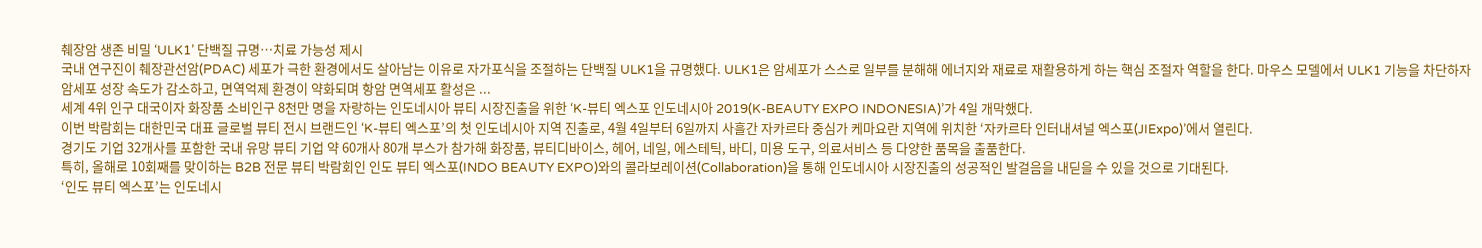췌장암 생존 비밀 ‘ULK1’ 단백질 규명…치료 가능성 제시
국내 연구진이 췌장관선암(PDAC) 세포가 극한 환경에서도 살아남는 이유로 자가포식을 조절하는 단백질 ULK1을 규명했다. ULK1은 암세포가 스스로 일부를 분해해 에너지와 재료로 재활용하게 하는 핵심 조절자 역할을 한다. 마우스 모델에서 ULK1 기능을 차단하자 암세포 성장 속도가 감소하고, 면역억제 환경이 약화되며 항암 면역세포 활성은 ...
세계 4위 인구 대국이자 화장품 소비인구 8천만 명을 자랑하는 인도네시아 뷰티 시장진출을 위한 ‘K-뷰티 엑스포 인도네시아 2019(K-BEAUTY EXPO INDONESIA)’가 4일 개막했다.
이번 박람회는 대한민국 대표 글로벌 뷰티 전시 브랜드인 ‘K-뷰티 엑스포’의 첫 인도네시아 지역 진출로, 4월 4일부터 6일까지 사흘간 자카르타 중심가 케마요란 지역에 위치한 ‘자카르타 인터내셔널 엑스포(JIExpo)’에서 열린다.
경기도 기업 32개사를 포함한 국내 유망 뷰티 기업 약 60개사 80개 부스가 참가해 화장품, 뷰티디바이스, 헤어, 네일, 에스테틱, 바디, 미용 도구, 의료서비스 등 다양한 품목을 출품한다.
특히, 올해로 10회째를 맞이하는 B2B 전문 뷰티 박람회인 인도 뷰티 엑스포(INDO BEAUTY EXPO)와의 콜라보레이션(Collaboration)을 통해 인도네시아 시장진출의 성공적인 발걸음을 내딛을 수 있을 것으로 기대된다.
‘인도 뷰티 엑스포’는 인도네시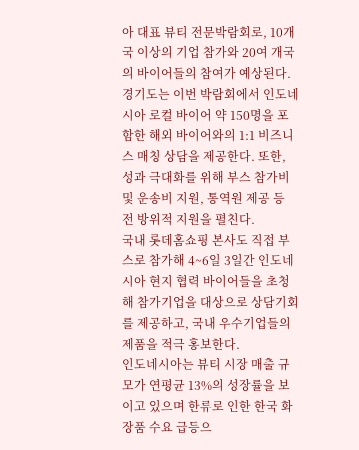아 대표 뷰티 전문박람회로, 10개국 이상의 기업 참가와 20여 개국의 바이어들의 참여가 예상된다.
경기도는 이번 박람회에서 인도네시아 로컬 바이어 약 150명을 포함한 해외 바이어와의 1:1 비즈니스 매칭 상담을 제공한다. 또한, 성과 극대화를 위해 부스 참가비 및 운송비 지원, 통역원 제공 등 전 방위적 지원을 펼친다.
국내 롯데홈쇼핑 본사도 직접 부스로 참가해 4~6일 3일간 인도네시아 현지 협력 바이어들을 초청해 참가기업을 대상으로 상담기회를 제공하고, 국내 우수기업들의 제품을 적극 홍보한다.
인도네시아는 뷰티 시장 매출 규모가 연평균 13%의 성장률을 보이고 있으며 한류로 인한 한국 화장품 수요 급등으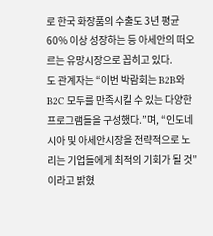로 한국 화장품의 수출도 3년 평균 60% 이상 성장하는 등 아세안의 떠오르는 유망시장으로 꼽히고 있다.
도 관계자는 “이번 박람회는 B2B와 B2C 모두를 만족시킬 수 있는 다양한 프로그램들을 구성했다.”며, “인도네시아 및 아세안시장을 전략적으로 노리는 기업들에게 최적의 기회가 될 것”이라고 밝혔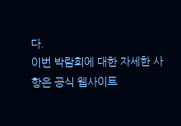다.
이번 박람회에 대한 자세한 사항은 공식 웹사이트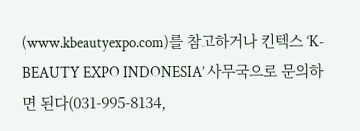(www.kbeautyexpo.com)를 참고하거나 킨텍스 ‘K-BEAUTY EXPO INDONESIA’ 사무국으로 문의하면 된다(031-995-8134,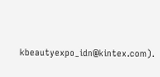kbeautyexpo_idn@kintex.com).